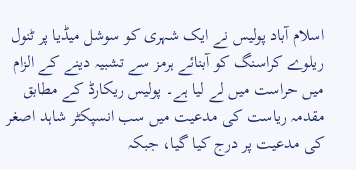اسلام آباد پولیس نے ایک شہری کو سوشل میڈیا پر ٹنول ریلوے کراسنگ کو آبنائے ہرمز سے تشبیہ دینے کے الزام میں حراست میں لے لیا ہے۔ پولیس ریکارڈ کے مطابق مقدمہ ریاست کی مدعیت میں سب انسپکٹر شاہد اصغر کی مدعیت پر درج کیا گیا، جبکہ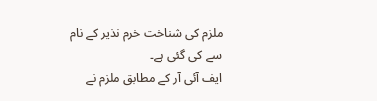ملزم کی شناخت خرم نذیر کے نام سے کی گئی ہے۔
ایف آئی آر کے مطابق ملزم نے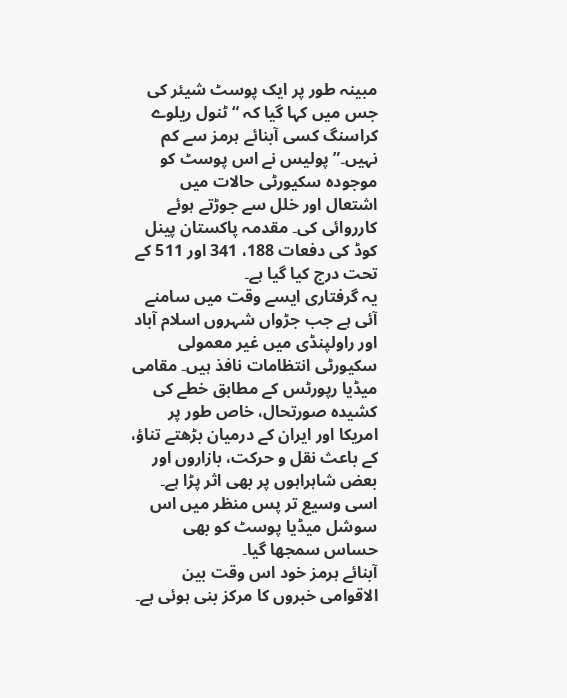مبینہ طور پر ایک پوسٹ شیئر کی جس میں کہا گیا کہ “ٹنول ریلوے کراسنگ کسی آبنائے ہرمز سے کم نہیں۔” پولیس نے اس پوسٹ کو موجودہ سکیورٹی حالات میں اشتعال اور خلل سے جوڑتے ہوئے کارروائی کی۔ مقدمہ پاکستان پینل کوڈ کی دفعات 188، 341 اور 511 کے تحت درج کیا گیا ہے۔
یہ گرفتاری ایسے وقت میں سامنے آئی ہے جب جڑواں شہروں اسلام آباد اور راولپنڈی میں غیر معمولی سکیورٹی انتظامات نافذ ہیں۔ مقامی میڈیا رپورٹس کے مطابق خطے کی کشیدہ صورتحال، خاص طور پر امریکا اور ایران کے درمیان بڑھتے تناؤ، کے باعث نقل و حرکت، بازاروں اور بعض شاہراہوں پر بھی اثر پڑا ہے۔ اسی وسیع تر پس منظر میں اس سوشل میڈیا پوسٹ کو بھی حساس سمجھا گیا۔
آبنائے ہرمز خود اس وقت بین الاقوامی خبروں کا مرکز بنی ہوئی ہے۔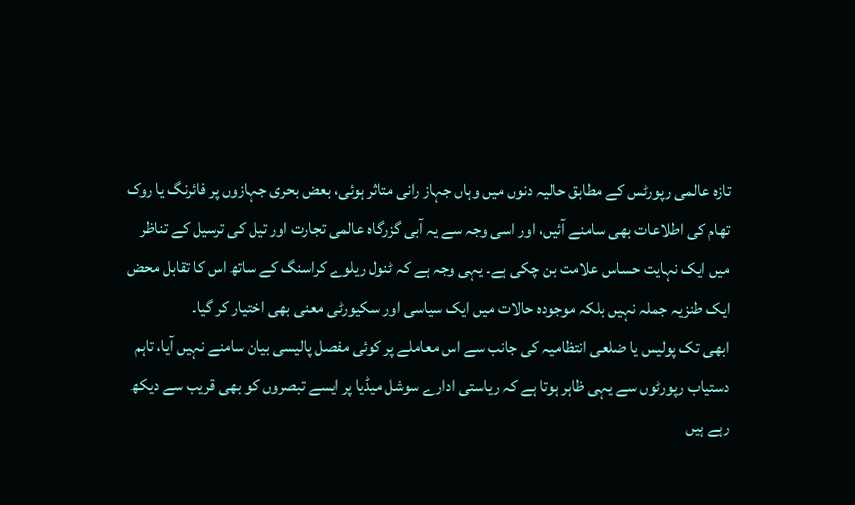تازہ عالمی رپورٹس کے مطابق حالیہ دنوں میں وہاں جہاز رانی متاثر ہوئی، بعض بحری جہازوں پر فائرنگ یا روک تھام کی اطلاعات بھی سامنے آئیں، اور اسی وجہ سے یہ آبی گزرگاہ عالمی تجارت اور تیل کی ترسیل کے تناظر میں ایک نہایت حساس علامت بن چکی ہے۔ یہی وجہ ہے کہ ٹنول ریلوے کراسنگ کے ساتھ اس کا تقابل محض ایک طنزیہ جملہ نہیں بلکہ موجودہ حالات میں ایک سیاسی اور سکیورٹی معنی بھی اختیار کر گیا۔
ابھی تک پولیس یا ضلعی انتظامیہ کی جانب سے اس معاملے پر کوئی مفصل پالیسی بیان سامنے نہیں آیا، تاہم دستیاب رپورٹوں سے یہی ظاہر ہوتا ہے کہ ریاستی ادارے سوشل میڈیا پر ایسے تبصروں کو بھی قریب سے دیکھ رہے ہیں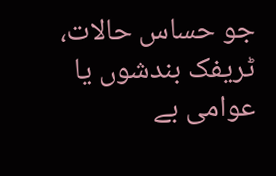جو حساس حالات، ٹریفک بندشوں یا عوامی بے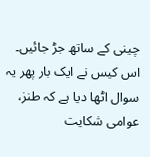چینی کے ساتھ جڑ جائیں۔ اس کیس نے ایک بار پھر یہ سوال اٹھا دیا ہے کہ طنز، عوامی شکایت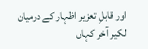اور قابلِ تعزیر اظہار کے درمیان لکیر آخر کہاں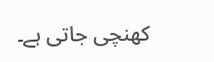کھنچی جاتی ہے۔